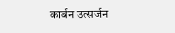कार्बन उत्सर्जन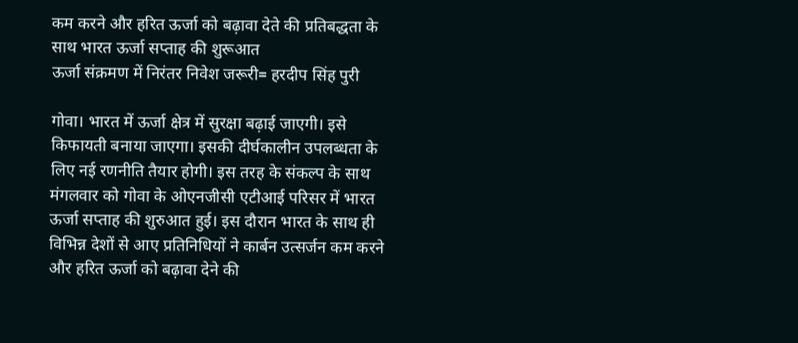कम करने और हरित ऊर्जा को बढ़ावा देते की प्रतिबद्धता के साथ भारत ऊर्जा सप्ताह की शुरूआत
ऊर्जा संक्रमण में निरंतर निवेश जरूरी= हरदीप सिंह पुरी

गोवा। भारत में ऊर्जा क्षेत्र में सुरक्षा बढ़ाई जाएगी। इसे किफायती बनाया जाएगा। इसकी दीर्घकालीन उपलब्धता के लिए नई रणनीति तैयार होगी। इस तरह के संकल्प के साथ मंगलवार को गोवा के ओएनजीसी एटीआई परिसर में भारत ऊर्जा सप्ताह की शुरुआत हुई। इस दौरान भारत के साथ ही विभिन्न देशों से आए प्रतिनिधियों ने कार्बन उत्सर्जन कम करने और हरित ऊर्जा को बढ़ावा देने की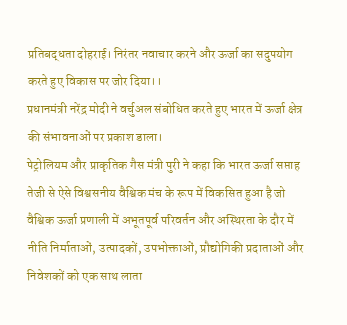प्रतिबद्धता दोहराई। निरंतर नवाचार करने और ऊर्जा का सदुपयोग करते हुए विकास पर जोर दिया।।
प्रधानमंत्री नरेंद्र मोदी ने वर्चुअल संबोधित करते हुए भारत में ऊर्जा क्षेत्र की संभावनाओं पर प्रकाश डाला।
पेट्रोलियम और प्राकृतिक गैस मंत्री पुरी ने कहा कि भारत ऊर्जा सप्ताह तेजी से ऐसे विश्वसनीय वैश्विक मंच के रूप में विकसित हुआ है जो वैश्विक ऊर्जा प्रणाली में अभूतपूर्व परिवर्तन और अस्थिरता के दौर में नीति निर्माताओं, उत्पादकों, उपभोक्ताओं, प्रौद्योगिकी प्रदाताओं और निवेशकों को एक साथ लाता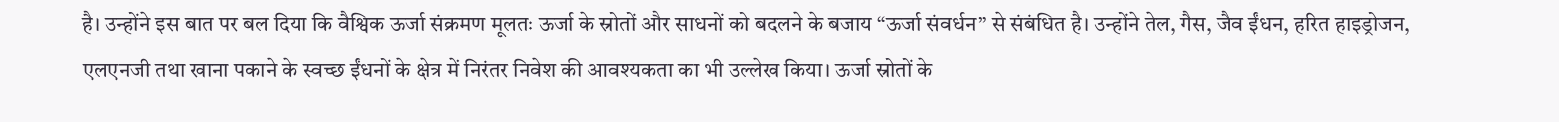है। उन्होंने इस बात पर बल दिया कि वैश्विक ऊर्जा संक्रमण मूलतः ऊर्जा के स्रोतों और साधनों को बदलने के बजाय “ऊर्जा संवर्धन” से संबंधित है। उन्होंने तेल, गैस, जैव ईंधन, हरित हाइड्रोजन, एलएनजी तथा खाना पकाने के स्वच्छ ईंधनों के क्षेत्र में निरंतर निवेश की आवश्यकता का भी उल्लेख किया। ऊर्जा स्रोतों के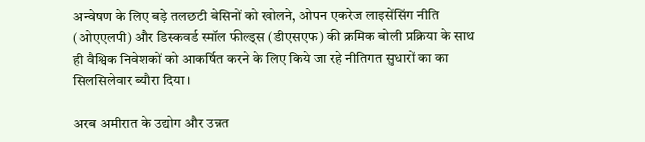अन्वेषण के लिए बड़े तलछटी बेसिनों को खोलने, ओपन एकरेज लाइसेंसिंग नीति (ओएएलपी) और डिस्कवर्ड स्मॉल फील्ड्स (डीएसएफ) की क्रमिक बोली प्रक्रिया के साथ ही वैश्विक निवेशकों को आकर्षित करने के लिए किये जा रहे नीतिगत सुधारों का का सिलसिलेवार ब्यौरा दिया।

अरब अमीरात के उद्योग और उन्नत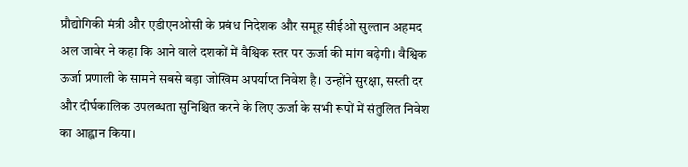प्रौद्योगिकी मंत्री और एडीएनओसी के प्रबंध निदेशक और समूह सीईओ सुल्तान अहमद अल जाबेर ने कहा कि आने वाले दशकों में वैश्विक स्तर पर ऊर्जा की मांग बढ़ेगी। वैश्विक ऊर्जा प्रणाली के सामने सबसे बड़ा जोखिम अपर्याप्त निवेश है। उन्होंने सुरक्षा, सस्ती दर और दीर्घकालिक उपलब्धता सुनिश्चित करने के लिए ऊर्जा के सभी रूपों में संतुलित निवेश का आह्वान किया।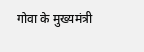गोवा के मुख्यमंत्री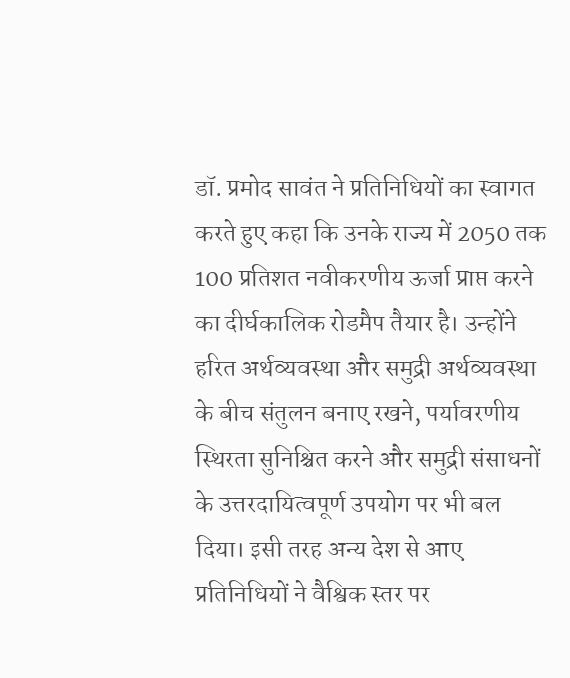डॉ. प्रमोद सावंत ने प्रतिनिधियों का स्वागत करते हुए कहा कि उनके राज्य में 2050 तक 100 प्रतिशत नवीकरणीय ऊर्जा प्राप्त करने का दीर्घकालिक रोडमैप तैयार है। उन्होंने हरित अर्थव्यवस्था और समुद्री अर्थव्यवस्था के बीच संतुलन बनाए रखने, पर्यावरणीय स्थिरता सुनिश्चित करने और समुद्री संसाधनों के उत्तरदायित्वपूर्ण उपयोग पर भी बल दिया। इसी तरह अन्य देश से आए प्रतिनिधियों ने वैश्विक स्तर पर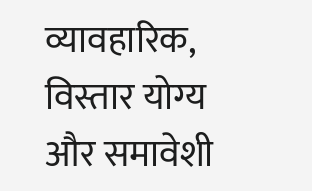व्यावहारिक, विस्तार योग्य और समावेशी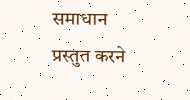समाधान प्रस्तुत करने